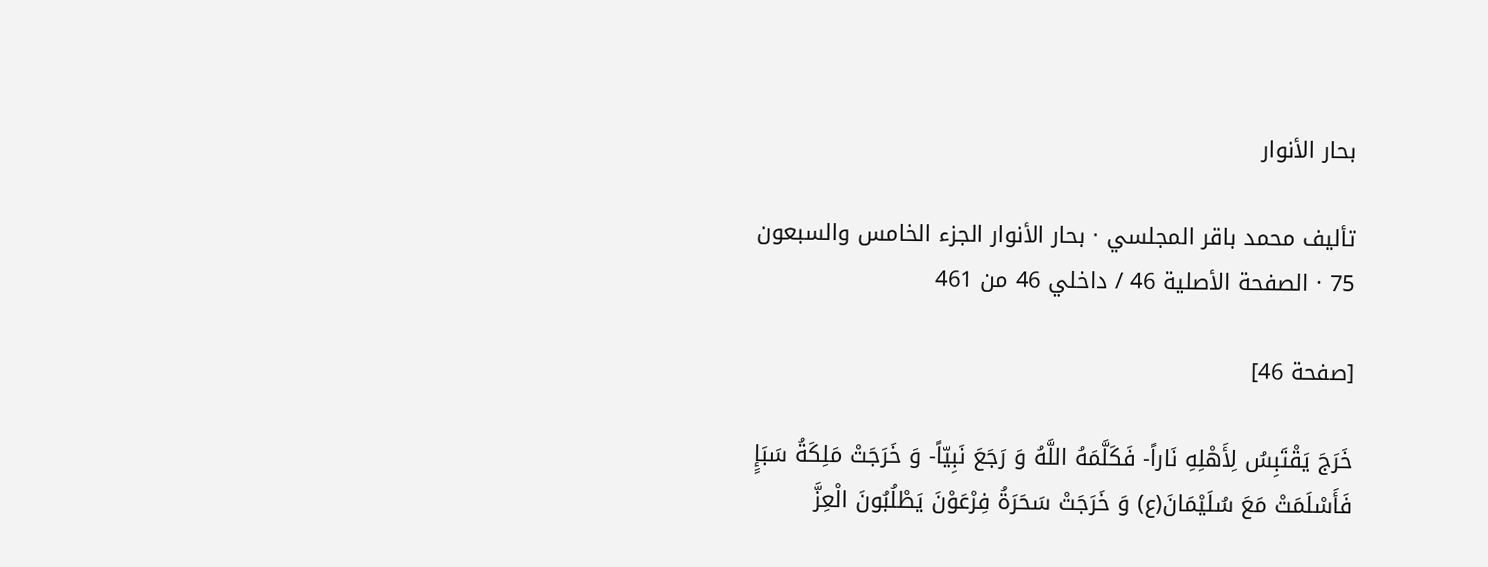بحار الأنوار

تأليف محمد باقر المجلسي · بحار الأنوار الجزء الخامس والسبعون 75 · الصفحة الأصلية 46 / داخلي 46 من 461

[صفحة 46]

خَرَجَ يَقْتَبِسُ لِأَهْلِهِ نَاراً- فَكَلَّمَهُ اللَّهُ وَ رَجَعَ نَبِيّاً- وَ خَرَجَتْ مَلِكَةُ سَبَإٍ فَأَسْلَمَتْ مَعَ سُلَيْمَانَ(ع) وَ خَرَجَتْ سَحَرَةُ فِرْعَوْنَ يَطْلُبُونَ الْعِزَّ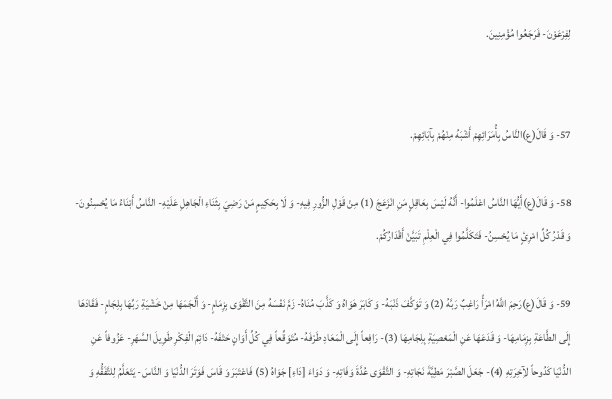لِفِرْعَوْنَ- فَرَجَعُوا مُؤْمِنِينَ.


57- وَ قَالَ(ع)النَّاسُ بِأُمَرَائِهِمْ أَشْبَهُ مِنْهُمْ بِآبَائِهِمْ.

58- وَ قَالَ(ع)أَيُّهَا النَّاسُ اعْلَمُوا- أَنَّهُ لَيْسَ بِعَاقِلٍ مَنِ انْزَعَجَ (1) مِنْ قَوْلِ الزُّورِ فِيهِ- وَ لَا بِحَكِيمٍ مَنْ رَضِيَ بِثَنَاءِ الْجَاهِلِ عَلَيْهِ- النَّاسُ أَبْنَاءُ مَا يُحْسِنُونَ- وَ قَدْرُ كُلِّ امْرِئٍ مَا يُحْسِنُ- فَتَكَلَّمُوا فِي الْعِلْمِ تَبَيَّنْ أَقْدَارُكُمْ.

59- وَ قَالَ(ع)رَحِمَ اللَّهُ امْرَأً رَاغِبٌ رَبَّهُ (2) وَ تَوَكَّفَ ذَنْبَهُ- وَ كَابَرَ هَوَاهُ وَ كَذَّبَ مُنَاهُ- زَمَّ نَفْسَهُ مِنَ التَّقْوَى بِزِمَامٍ- وَ أَلْجَمَهَا مِنْ خَشْيَةِ رَبِّهَا بِلِجَامٍ- فَقَادَهَا إِلَى الطَّاعَةِ بِزِمَامِهَا- وَ قَدَعَهَا عَنِ الْمَعْصِيَةِ بِلِجَامِهَا (3)- رَافِعاً إِلَى الْمَعَادِ طَرْفَهُ- مُتَوَقِّعاً فِي كُلِّ أَوَانٍ حَتْفَهُ- دَائِمَ الْفِكْرِ طَوِيلَ السَّهَرِ- عَزُوفاً عَنِ الدُّنْيَا كَدُوحاً لآِخِرَتِهِ (4)- جَعَلَ الصَّبْرَ مَطِيَّةَ نَجَاتِهِ- وَ التَّقْوَى عُدَّةَ وَفَاتِهِ- وَ دَوَاءَ [دَاءِ] جَوَاهُ (5) فَاعْتَبَرَ وَ قَاسَ فَوَتَرَ الدُّنْيَا وَ النَّاسَ- يَتَعَلَّمُ لِلتَّفَقُّهِ وَ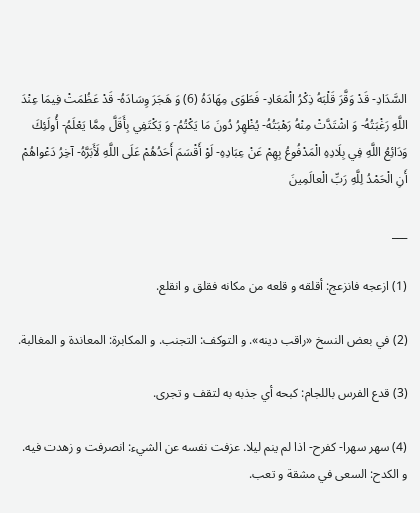السَّدَادِ- قَدْ وَقَّرَ قَلْبَهُ ذِكْرُ الْمَعَادِ- فَطَوَى مِهَادَهُ (6) وَ هَجَرَ وِسَادَهُ- قَدْ عَظُمَتْ فِيمَا عِنْدَ اللَّهِ رَغْبَتُهُ- وَ اشْتَدَّتْ مِنْهُ رَهْبَتُهُ- يُظْهِرُ دُونَ مَا يَكْتُمُ- وَ يَكْتَفِي بِأَقَلَّ مِمَّا يَعْلَمُ- أُولَئِكَ وَدَائِعُ اللَّهِ فِي بِلَادِهِ الْمَدْفُوعُ بِهِمْ عَنْ عِبَادِهِ- لَوْ أَقْسَمَ أَحَدُهُمْ عَلَى اللَّهِ لَأَبَرَّهُ- آخِرُ دَعْواهُمْ أَنِ الْحَمْدُ لِلَّهِ رَبِّ الْعالَمِينَ

___

(1) ازعجه فانزعج: أقلقه و قلعه من مكانه فقلق و انقلع.

(2) في بعض النسخ «راقب دينه». و التوكف: التجنب. و المكابرة: المعاندة و المغالبة.

(3) قدع الفرس باللجام: كبحه أي جذبه به لتقف و تجرى.

(4) سهر سهرا- كفرح- اذا لم ينم ليلا. عزفت نفسه عن الشيء: انصرفت و زهدت فيه. و الكدح: السعى في مشقة و تعب.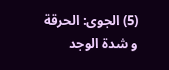(5) الجوى: الحرقة و شدة الوجد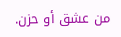من عشق أو حزن.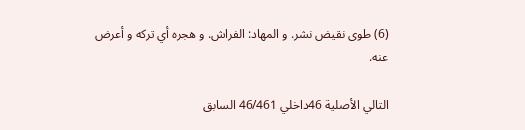(6) طوى نقيض نشر. و المهاد: الفراش. و هجره أي تركه و أعرض عنه.

التالي الأصلية 46داخلي 46/461 السابق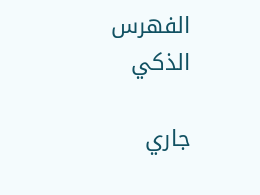الفهرس الذكي

جاري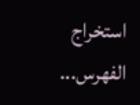استخراج الفهرس...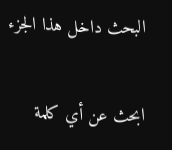البحث داخل هذا الجزء

ابحث عن أي كلمة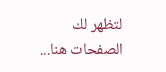لتظهر لك الصفحات هنا...